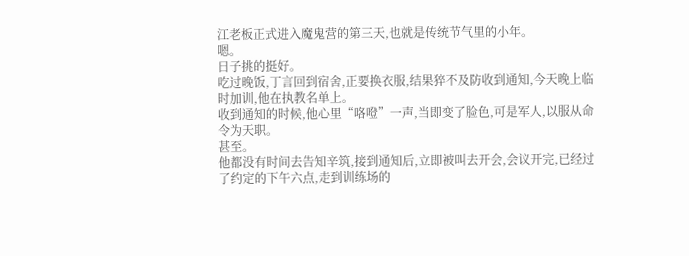江老板正式进入魔鬼营的第三天,也就是传统节气里的小年。
嗯。
日子挑的挺好。
吃过晚饭,丁言回到宿舍,正要换衣服,结果猝不及防收到通知,今天晚上临时加训,他在执教名单上。
收到通知的时候,他心里“咯噔”一声,当即变了脸色,可是军人,以服从命令为天职。
甚至。
他都没有时间去告知辛筑,接到通知后,立即被叫去开会,会议开完,已经过了约定的下午六点,走到训练场的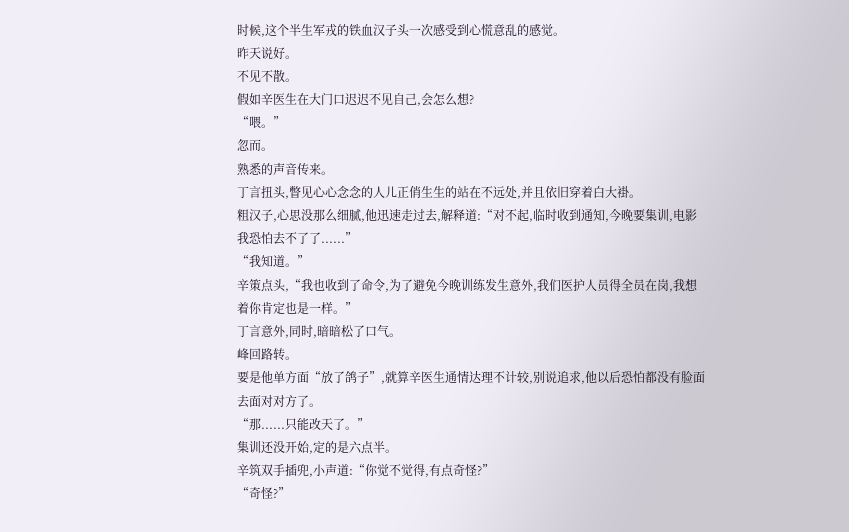时候,这个半生军戎的铁血汉子头一次感受到心慌意乱的感觉。
昨天说好。
不见不散。
假如辛医生在大门口迟迟不见自己,会怎么想?
“喂。”
忽而。
熟悉的声音传来。
丁言扭头,瞥见心心念念的人儿正俏生生的站在不远处,并且依旧穿着白大褂。
粗汉子,心思没那么细腻,他迅速走过去,解释道:“对不起,临时收到通知,今晚要集训,电影我恐怕去不了了......”
“我知道。”
辛策点头,“我也收到了命令,为了避免今晚训练发生意外,我们医护人员得全员在岗,我想着你肯定也是一样。”
丁言意外,同时,暗暗松了口气。
峰回路转。
要是他单方面“放了鸽子”,就算辛医生通情达理不计较,别说追求,他以后恐怕都没有脸面去面对对方了。
“那......只能改天了。”
集训还没开始,定的是六点半。
辛筑双手插兜,小声道:“你觉不觉得,有点奇怪?”
“奇怪?”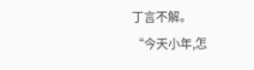丁言不解。
“今天小年,怎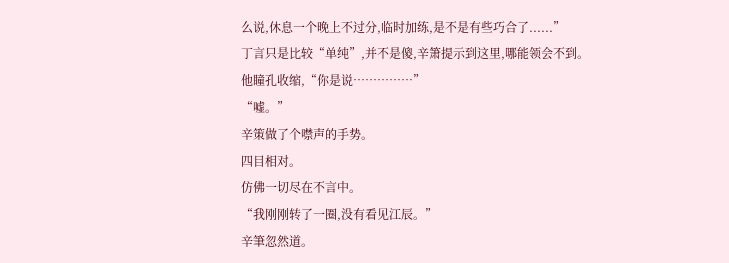么说,休息一个晚上不过分,临时加练,是不是有些巧合了......”
丁言只是比较“单纯”,并不是傻,辛箫提示到这里,哪能领会不到。
他瞳孔收缩,“你是说……………”
“嘘。”
辛策做了个噤声的手势。
四目相对。
仿佛一切尽在不言中。
“我刚刚转了一圈,没有看见江辰。”
辛筆忽然道。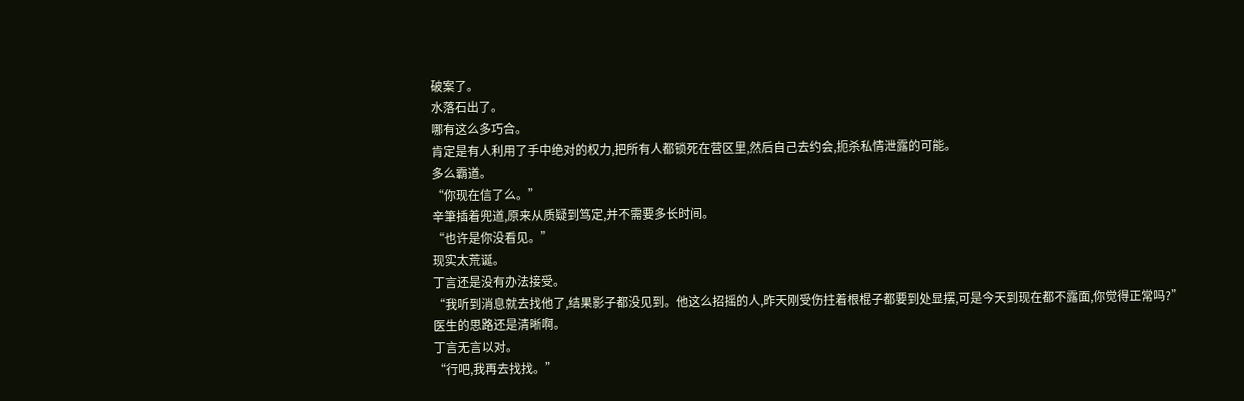破案了。
水落石出了。
哪有这么多巧合。
肯定是有人利用了手中绝对的权力,把所有人都锁死在营区里,然后自己去约会,扼杀私情泄露的可能。
多么霸道。
“你现在信了么。”
辛筆插着兜道,原来从质疑到笃定,并不需要多长时间。
“也许是你没看见。”
现实太荒诞。
丁言还是没有办法接受。
“我听到消息就去找他了,结果影子都没见到。他这么招摇的人,昨天刚受伤拄着根棍子都要到处显摆,可是今天到现在都不露面,你觉得正常吗?”
医生的思路还是清晰啊。
丁言无言以对。
“行吧,我再去找找。”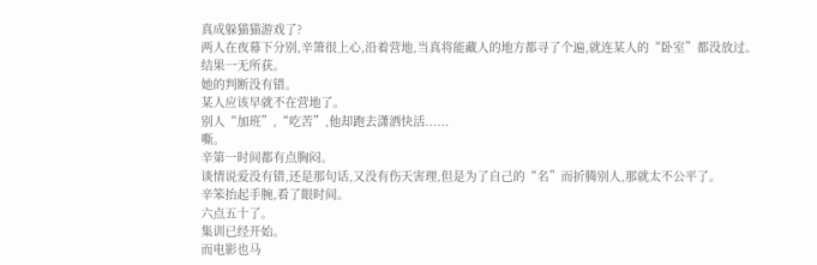真成躲猫猫游戏了?
两人在夜幕下分别,辛箫很上心,沿着营地,当真将能藏人的地方都寻了个遍,就连某人的“卧室”都没放过。
结果一无所获。
她的判断没有错。
某人应该早就不在营地了。
别人“加班”,“吃苦”,他却跑去潇洒快活......
嘶。
辛第一时间都有点胸闷。
谈情说爱没有错,还是那句话,又没有伤天害理,但是为了自己的“名”而折腾别人,那就太不公平了。
辛笨抬起手腕,看了眼时间。
六点五十了。
集训已经开始。
而电影也马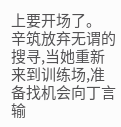上要开场了。
辛筑放弃无谓的搜寻,当她重新来到训练场,准备找机会向丁言输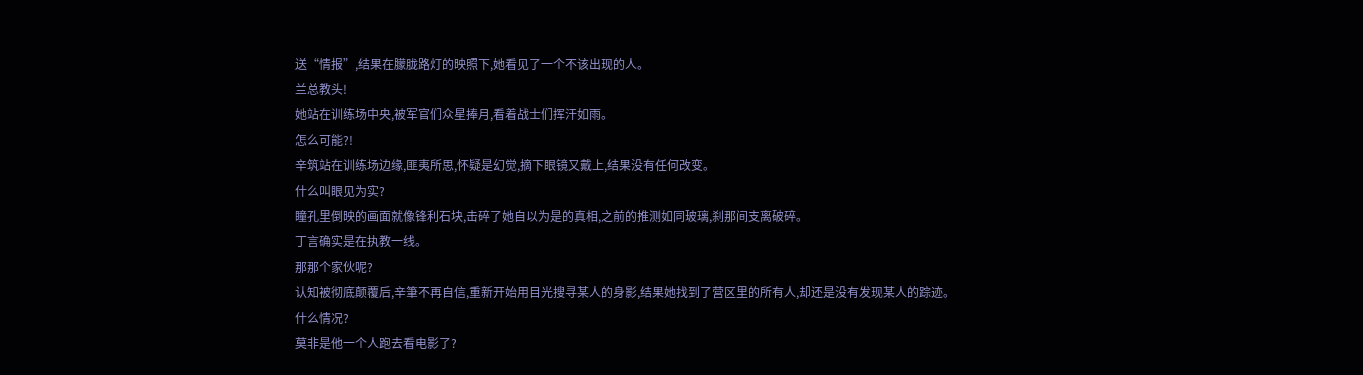送“情报”,结果在朦胧路灯的映照下,她看见了一个不该出现的人。
兰总教头!
她站在训练场中央,被军官们众星捧月,看着战士们挥汗如雨。
怎么可能?!
辛筑站在训练场边缘,匪夷所思,怀疑是幻觉,摘下眼镜又戴上,结果没有任何改变。
什么叫眼见为实?
瞳孔里倒映的画面就像锋利石块,击碎了她自以为是的真相,之前的推测如同玻璃,刹那间支离破碎。
丁言确实是在执教一线。
那那个家伙呢?
认知被彻底颠覆后,辛筆不再自信,重新开始用目光搜寻某人的身影,结果她找到了营区里的所有人,却还是没有发现某人的踪迹。
什么情况?
莫非是他一个人跑去看电影了?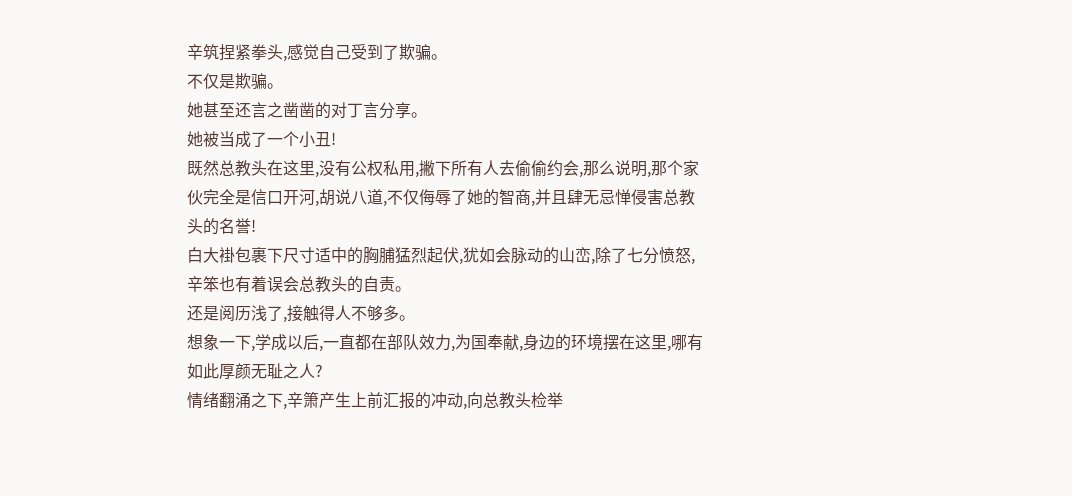辛筑捏紧拳头,感觉自己受到了欺骗。
不仅是欺骗。
她甚至还言之凿凿的对丁言分享。
她被当成了一个小丑!
既然总教头在这里,没有公权私用,撇下所有人去偷偷约会,那么说明,那个家伙完全是信口开河,胡说八道,不仅侮辱了她的智商,并且肆无忌惮侵害总教头的名誉!
白大褂包裹下尺寸适中的胸脯猛烈起伏,犹如会脉动的山峦,除了七分愤怒,辛笨也有着误会总教头的自责。
还是阅历浅了,接触得人不够多。
想象一下,学成以后,一直都在部队效力,为国奉献,身边的环境摆在这里,哪有如此厚颜无耻之人?
情绪翻涌之下,辛箫产生上前汇报的冲动,向总教头检举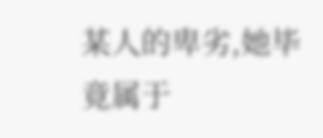某人的卑劣,她毕竟属于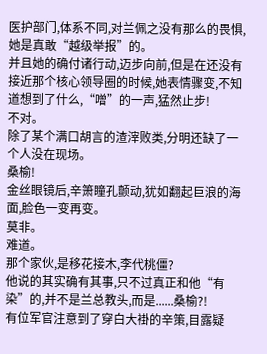医护部门,体系不同,对兰佩之没有那么的畏惧,她是真敢“越级举报”的。
并且她的确付诸行动,迈步向前,但是在还没有接近那个核心领导圈的时候,她表情骤变,不知道想到了什么,“噌”的一声,猛然止步!
不对。
除了某个满口胡言的渣滓败类,分明还缺了一个人没在现场。
桑榆!
金丝眼镜后,辛箫瞳孔颤动,犹如翻起巨浪的海面,脸色一变再变。
莫非。
难道。
那个家伙,是移花接木,李代桃僵?
他说的其实确有其事,只不过真正和他“有染”的,并不是兰总教头,而是......桑榆?!
有位军官注意到了穿白大褂的辛策,目露疑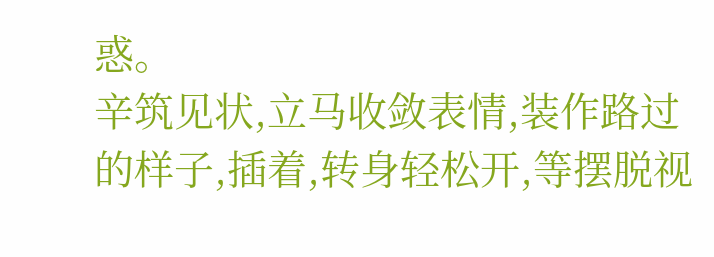惑。
辛筑见状,立马收敛表情,装作路过的样子,插着,转身轻松开,等摆脱视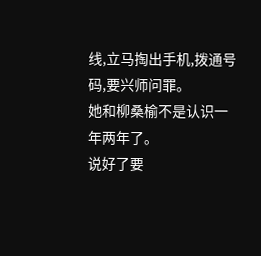线,立马掏出手机,拨通号码,要兴师问罪。
她和柳桑榆不是认识一年两年了。
说好了要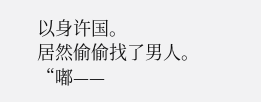以身许国。
居然偷偷找了男人。
“嘟——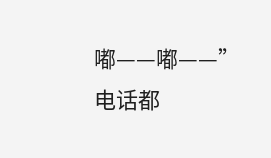嘟——嘟——”
电话都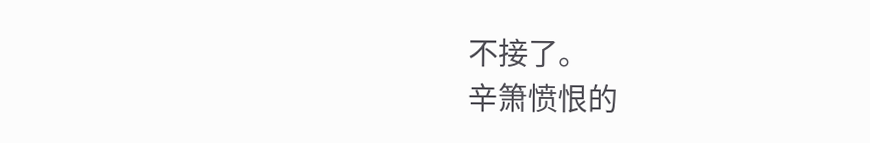不接了。
辛箫愤恨的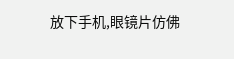放下手机,眼镜片仿佛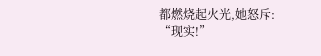都燃烧起火光,她怒斥:
“现实!”